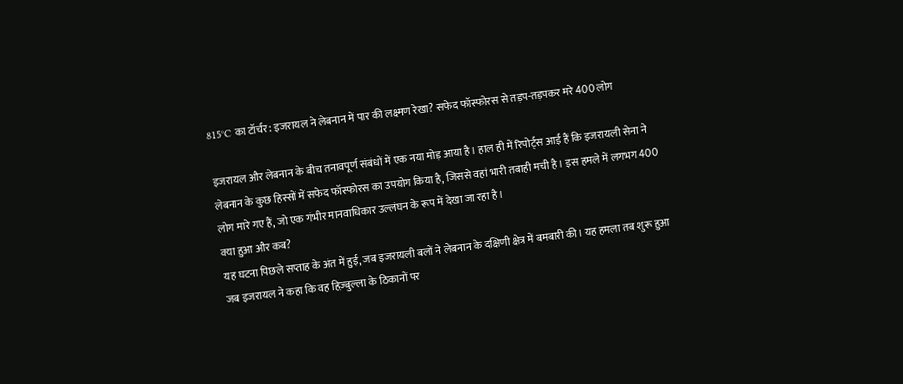815°C का टॉर्चर: इजरायल ने लेबनान में पार की लक्ष्मण रेखा? सफेद फॉस्फोरस से तड़प-तड़पकर मरे 400 लोग

इजरायल और लेबनान के बीच तनावपूर्ण संबंधों में एक नया मोड़ आया है। हाल ही में रिपोर्ट्स आई हैं कि इजरायली सेना ने लेबनान के कुछ हिस्सों में सफेद फॉस्फोरस का उपयोग किया है, जिससे वहां भारी तबाही मची है। इस हमले में लगभग 400 लोग मारे गए हैं, जो एक गंभीर मानवाधिकार उल्लंघन के रूप में देखा जा रहा है।
क्या हुआ और कब?
यह घटना पिछले सप्ताह के अंत में हुई, जब इजरायली बलों ने लेबनान के दक्षिणी क्षेत्र में बमबारी की। यह हमला तब शुरू हुआ जब इजरायल ने कहा कि वह हिज़्बुल्ला के ठिकानों पर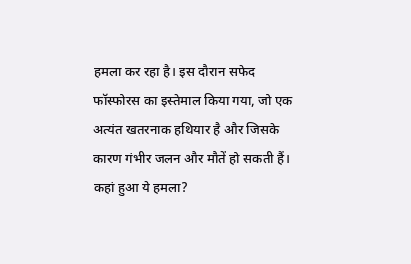हमला कर रहा है। इस दौरान सफेद फॉस्फोरस का इस्तेमाल किया गया, जो एक अत्यंत खतरनाक हथियार है और जिसके कारण गंभीर जलन और मौतें हो सकती हैं।
कहां हुआ ये हमला?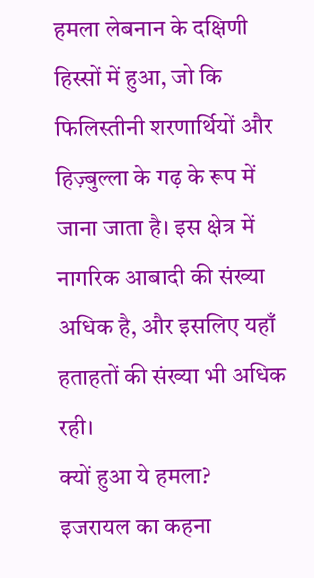हमला लेबनान के दक्षिणी हिस्सों में हुआ, जो कि फिलिस्तीनी शरणार्थियों और हिज़्बुल्ला के गढ़ के रूप में जाना जाता है। इस क्षेत्र में नागरिक आबादी की संख्या अधिक है, और इसलिए यहाँ हताहतों की संख्या भी अधिक रही।
क्यों हुआ ये हमला?
इजरायल का कहना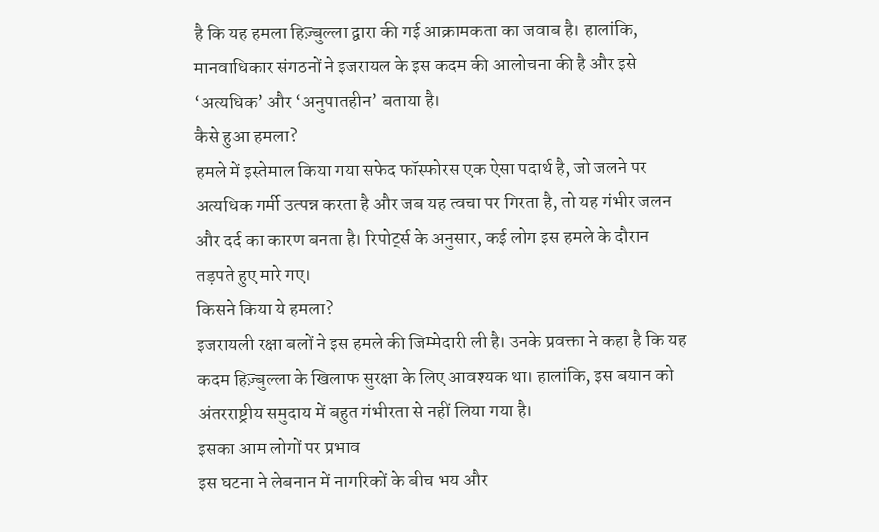है कि यह हमला हिज़्बुल्ला द्वारा की गई आक्रामकता का जवाब है। हालांकि, मानवाधिकार संगठनों ने इजरायल के इस कदम की आलोचना की है और इसे ‘अत्यधिक’ और ‘अनुपातहीन’ बताया है।
कैसे हुआ हमला?
हमले में इस्तेमाल किया गया सफेद फॉस्फोरस एक ऐसा पदार्थ है, जो जलने पर अत्यधिक गर्मी उत्पन्न करता है और जब यह त्वचा पर गिरता है, तो यह गंभीर जलन और दर्द का कारण बनता है। रिपोर्ट्स के अनुसार, कई लोग इस हमले के दौरान तड़पते हुए मारे गए।
किसने किया ये हमला?
इजरायली रक्षा बलों ने इस हमले की जिम्मेदारी ली है। उनके प्रवक्ता ने कहा है कि यह कदम हिज़्बुल्ला के खिलाफ सुरक्षा के लिए आवश्यक था। हालांकि, इस बयान को अंतरराष्ट्रीय समुदाय में बहुत गंभीरता से नहीं लिया गया है।
इसका आम लोगों पर प्रभाव
इस घटना ने लेबनान में नागरिकों के बीच भय और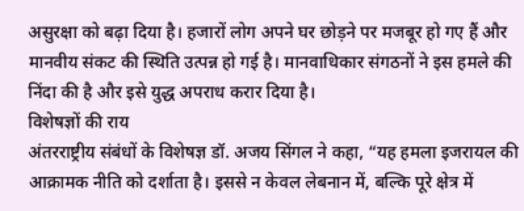असुरक्षा को बढ़ा दिया है। हजारों लोग अपने घर छोड़ने पर मजबूर हो गए हैं और मानवीय संकट की स्थिति उत्पन्न हो गई है। मानवाधिकार संगठनों ने इस हमले की निंदा की है और इसे युद्ध अपराध करार दिया है।
विशेषज्ञों की राय
अंतरराष्ट्रीय संबंधों के विशेषज्ञ डॉ. अजय सिंगल ने कहा, “यह हमला इजरायल की आक्रामक नीति को दर्शाता है। इससे न केवल लेबनान में, बल्कि पूरे क्षेत्र में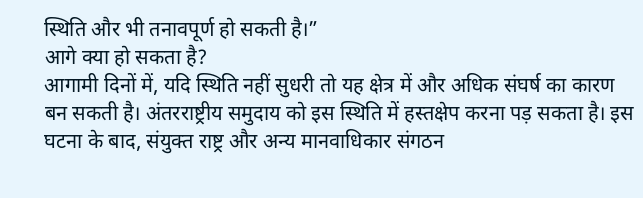स्थिति और भी तनावपूर्ण हो सकती है।”
आगे क्या हो सकता है?
आगामी दिनों में, यदि स्थिति नहीं सुधरी तो यह क्षेत्र में और अधिक संघर्ष का कारण बन सकती है। अंतरराष्ट्रीय समुदाय को इस स्थिति में हस्तक्षेप करना पड़ सकता है। इस घटना के बाद, संयुक्त राष्ट्र और अन्य मानवाधिकार संगठन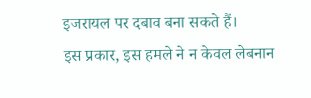इजरायल पर दबाव बना सकते हैं।
इस प्रकार, इस हमले ने न केवल लेबनान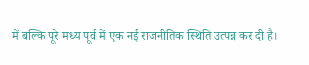में बल्कि पूरे मध्य पूर्व में एक नई राजनीतिक स्थिति उत्पन्न कर दी है।